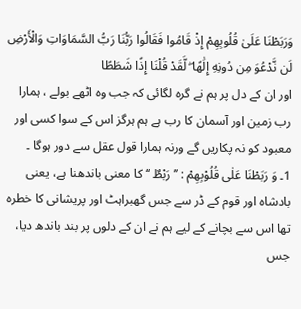وَرَبَطْنَا عَلَىٰ قُلُوبِهِمْ إِذْ قَامُوا فَقَالُوا رَبُّنَا رَبُّ السَّمَاوَاتِ وَالْأَرْضِ لَن نَّدْعُوَ مِن دُونِهِ إِلَٰهًا ۖ لَّقَدْ قُلْنَا إِذًا شَطَطًا
اور ان کے دل پر ہم نے گرہ لگائی کہ جب وہ اٹھے بولے ، ہمارا رب زمین اور آسمان کا رب ہے ہم ہرگز اس کے سوا کسی اور معبود کو نہ پکاریں گے ورنہ ہمارا قول عقل سے دور ہوگا ۔
1۔ وَ رَبَطْنَا عَلٰى قُلُوْبِهِمْ : ’’ رَبْطٌ ‘‘ کا معنی باندھنا ہے، یعنی بادشاہ اور قوم کے ڈر سے جس گھبراہٹ اور پریشانی کا خطرہ تھا اس سے بچانے کے لیے ہم نے ان کے دلوں پر بند باندھ دیا، جس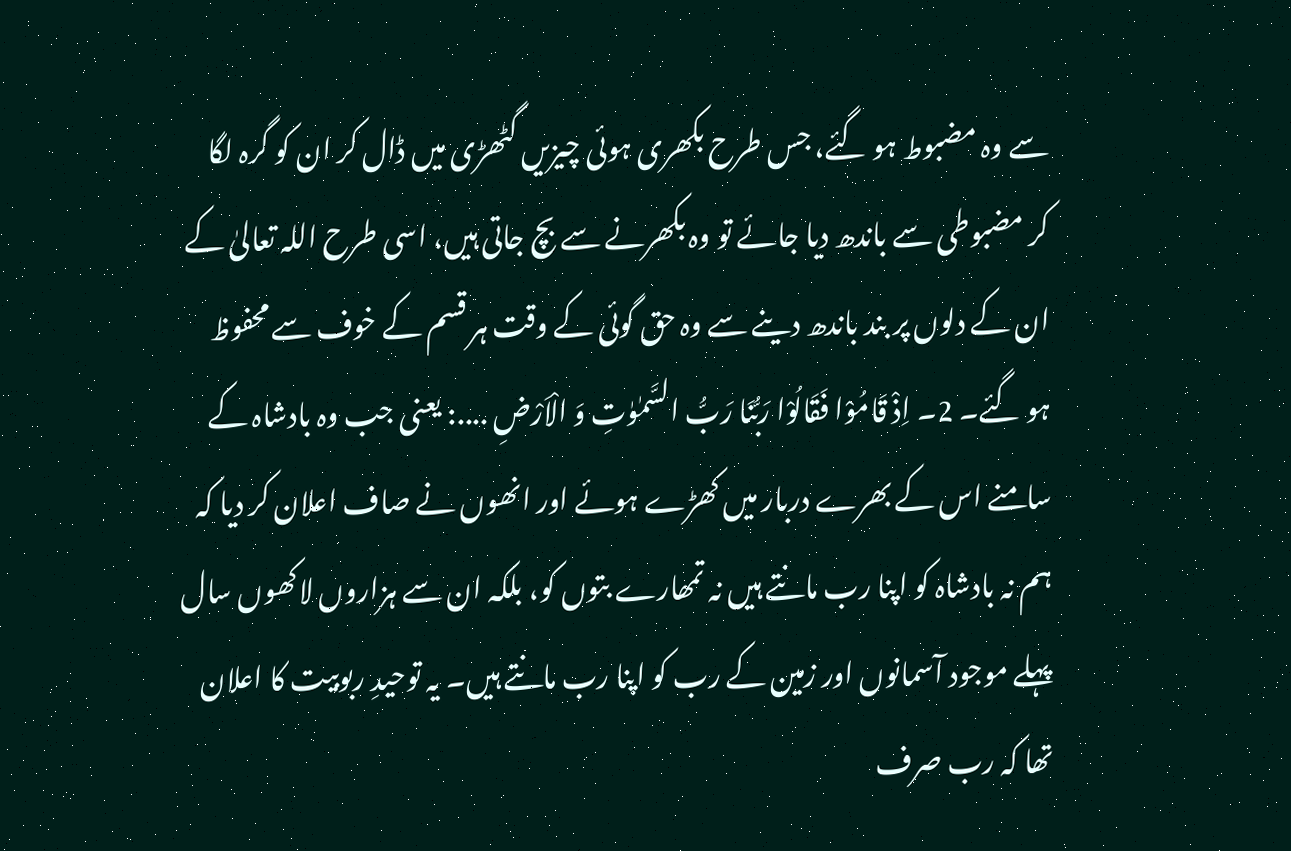سے وہ مضبوط ہو گئے، جس طرح بکھری ہوئی چیزیں گٹھڑی میں ڈال کر ان کو گرہ لگا کر مضبوطی سے باندھ دیا جائے تو وہ بکھرنے سے بچ جاتی ہیں، اسی طرح اللہ تعالیٰ کے ان کے دلوں پر بند باندھ دینے سے وہ حق گوئی کے وقت ہر قسم کے خوف سے محفوظ ہو گئے۔ 2۔ اِذْ قَامُوْا فَقَالُوْا رَبُّنَا رَبُّ السَّمٰوٰتِ وَ الْاَرْضِ ....: یعنی جب وہ بادشاہ کے سامنے اس کے بھرے دربار میں کھڑے ہوئے اور انھوں نے صاف اعلان کر دیا کہ ہم نہ بادشاہ کو اپنا رب مانتے ہیں نہ تمھارے بتوں کو، بلکہ ان سے ہزاروں لاکھوں سال پہلے موجود آسمانوں اور زمین کے رب کو اپنا رب مانتے ہیں۔ یہ توحیدِ ربوبیت کا اعلان تھا کہ رب صرف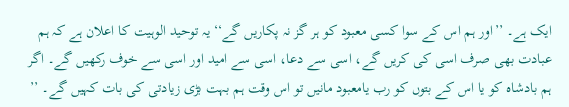ایک ہے۔ ’’اور ہم اس کے سوا کسی معبود کو ہر گز نہ پکاریں گے‘‘ یہ توحید الوہیت کا اعلان ہے کہ ہم عبادت بھی صرف اسی کی کریں گے، اسی سے دعا، اسی سے امید اور اسی سے خوف رکھیں گے۔ اگر ہم بادشاہ کو یا اس کے بتوں کو رب یامعبود مانیں تو اس وقت ہم بہت بڑی زیادتی کی بات کہیں گے۔ ’’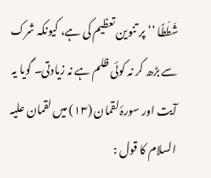شَطَطًا ‘‘ پر تنوین تعظیم کی ہے، کیونکہ شرک سے بڑھ کر نہ کوئی ظلم ہے نہ زیادتی۔ گویا یہ آیت اور سورۂ لقمان (۱۳) میں لقمان علیہ السلام کا قول :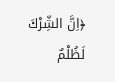﴿اِنَّ الشِّرْكَ لَظُلْمٌ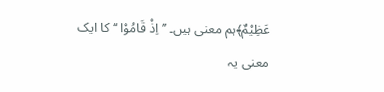عَظِيْمٌ﴾ہم معنی ہیں۔ ’’ اِذْ قَامُوْا ‘‘ کا ایک معنی یہ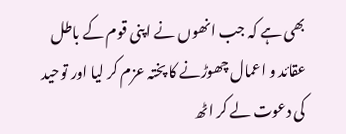بھی ہے کہ جب انھوں نے اپنی قوم کے باطل عقائد و اعمال چھوڑنے کا پختہ عزم کر لیا اور توحید کی دعوت لے کر اٹھ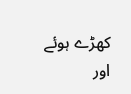کھڑے ہوئے اور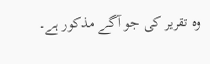وہ تقریر کی جو آگے مذکور ہے۔